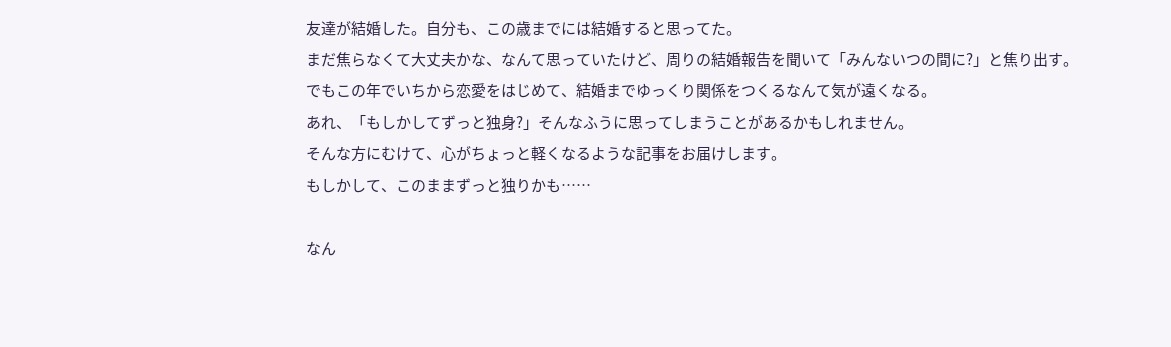友達が結婚した。自分も、この歳までには結婚すると思ってた。
まだ焦らなくて大丈夫かな、なんて思っていたけど、周りの結婚報告を聞いて「みんないつの間に?」と焦り出す。
でもこの年でいちから恋愛をはじめて、結婚までゆっくり関係をつくるなんて気が遠くなる。
あれ、「もしかしてずっと独身?」そんなふうに思ってしまうことがあるかもしれません。
そんな方にむけて、心がちょっと軽くなるような記事をお届けします。
もしかして、このままずっと独りかも……

なん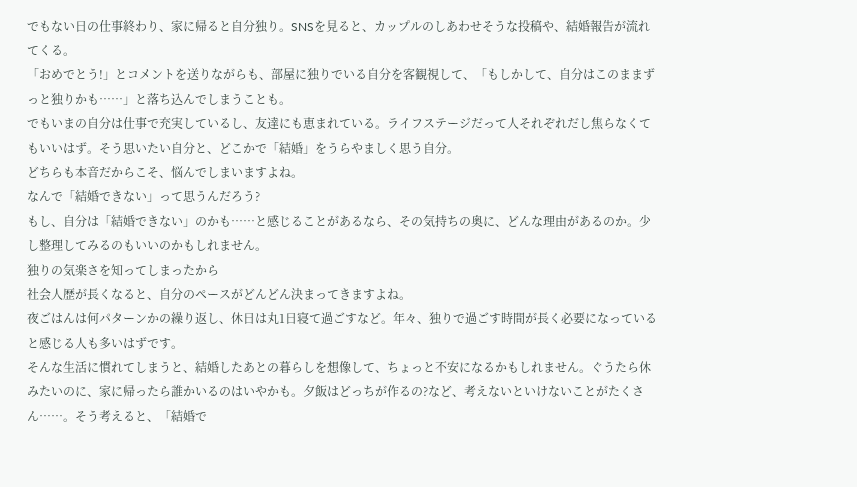でもない日の仕事終わり、家に帰ると自分独り。SNSを見ると、カップルのしあわせそうな投稿や、結婚報告が流れてくる。
「おめでとう!」とコメントを送りながらも、部屋に独りでいる自分を客観視して、「もしかして、自分はこのままずっと独りかも……」と落ち込んでしまうことも。
でもいまの自分は仕事で充実しているし、友達にも恵まれている。ライフステージだって人それぞれだし焦らなくてもいいはず。そう思いたい自分と、どこかで「結婚」をうらやましく思う自分。
どちらも本音だからこそ、悩んでしまいますよね。
なんで「結婚できない」って思うんだろう?
もし、自分は「結婚できない」のかも……と感じることがあるなら、その気持ちの奥に、どんな理由があるのか。少し整理してみるのもいいのかもしれません。
独りの気楽さを知ってしまったから
社会人歴が長くなると、自分のペースがどんどん決まってきますよね。
夜ごはんは何パターンかの繰り返し、休日は丸1日寝て過ごすなど。年々、独りで過ごす時間が長く必要になっていると感じる人も多いはずです。
そんな生活に慣れてしまうと、結婚したあとの暮らしを想像して、ちょっと不安になるかもしれません。ぐうたら休みたいのに、家に帰ったら誰かいるのはいやかも。夕飯はどっちが作るの?など、考えないといけないことがたくさん……。そう考えると、「結婚で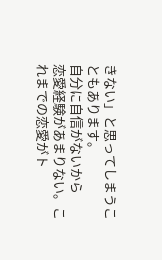きない」と思ってしまうこともあります。
自分に自信がないから
恋愛経験があまりない。これまでの恋愛がト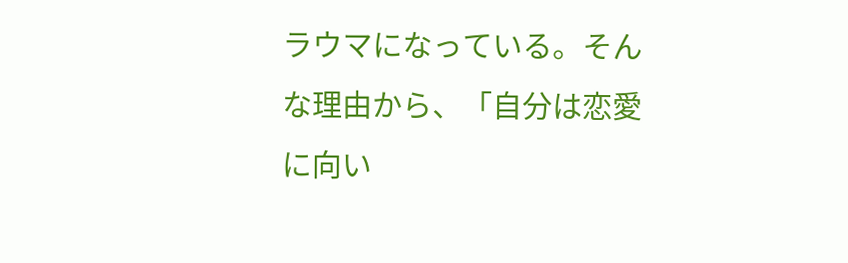ラウマになっている。そんな理由から、「自分は恋愛に向い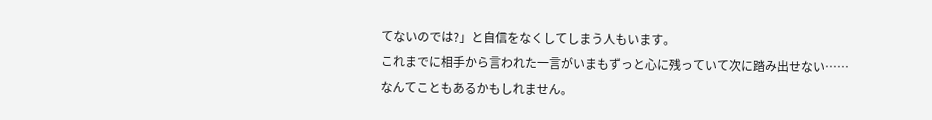てないのでは?」と自信をなくしてしまう人もいます。
これまでに相手から言われた一言がいまもずっと心に残っていて次に踏み出せない……なんてこともあるかもしれません。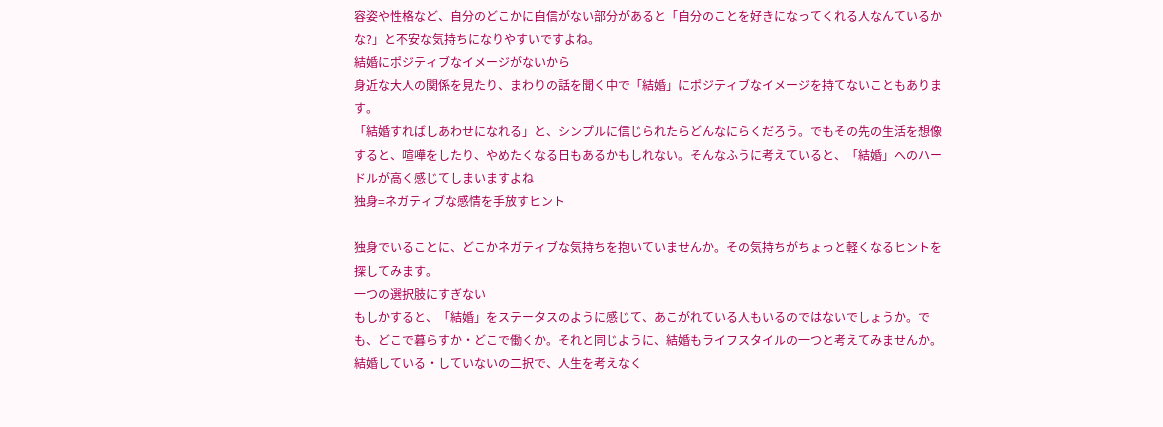容姿や性格など、自分のどこかに自信がない部分があると「自分のことを好きになってくれる人なんているかな?」と不安な気持ちになりやすいですよね。
結婚にポジティブなイメージがないから
身近な大人の関係を見たり、まわりの話を聞く中で「結婚」にポジティブなイメージを持てないこともあります。
「結婚すればしあわせになれる」と、シンプルに信じられたらどんなにらくだろう。でもその先の生活を想像すると、喧嘩をしたり、やめたくなる日もあるかもしれない。そんなふうに考えていると、「結婚」へのハードルが高く感じてしまいますよね
独身=ネガティブな感情を手放すヒント

独身でいることに、どこかネガティブな気持ちを抱いていませんか。その気持ちがちょっと軽くなるヒントを探してみます。
一つの選択肢にすぎない
もしかすると、「結婚」をステータスのように感じて、あこがれている人もいるのではないでしょうか。でも、どこで暮らすか・どこで働くか。それと同じように、結婚もライフスタイルの一つと考えてみませんか。
結婚している・していないの二択で、人生を考えなく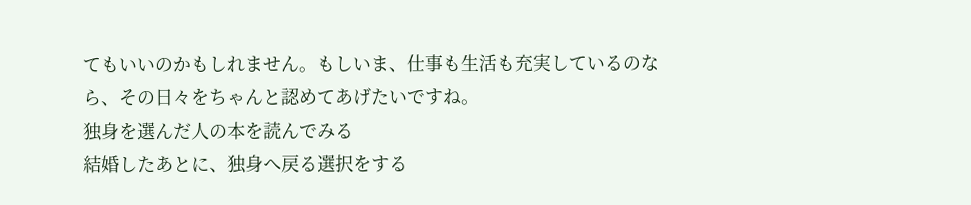てもいいのかもしれません。もしいま、仕事も生活も充実しているのなら、その日々をちゃんと認めてあげたいですね。
独身を選んだ人の本を読んでみる
結婚したあとに、独身へ戻る選択をする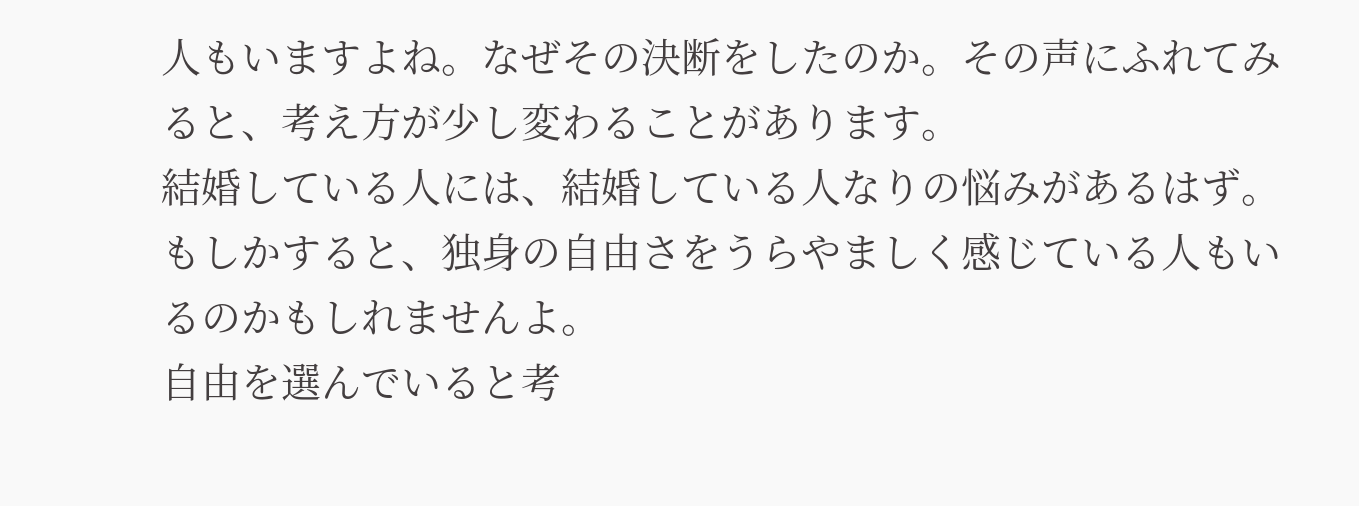人もいますよね。なぜその決断をしたのか。その声にふれてみると、考え方が少し変わることがあります。
結婚している人には、結婚している人なりの悩みがあるはず。もしかすると、独身の自由さをうらやましく感じている人もいるのかもしれませんよ。
自由を選んでいると考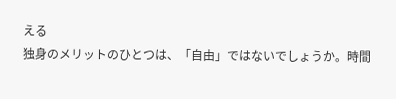える
独身のメリットのひとつは、「自由」ではないでしょうか。時間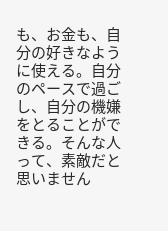も、お金も、自分の好きなように使える。自分のペースで過ごし、自分の機嫌をとることができる。そんな人って、素敵だと思いません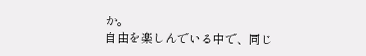か。
自由を楽しんでいる中で、同じ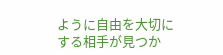ように自由を大切にする相手が見つか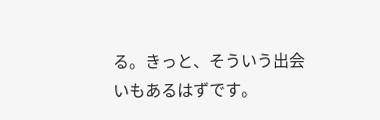る。きっと、そういう出会いもあるはずです。